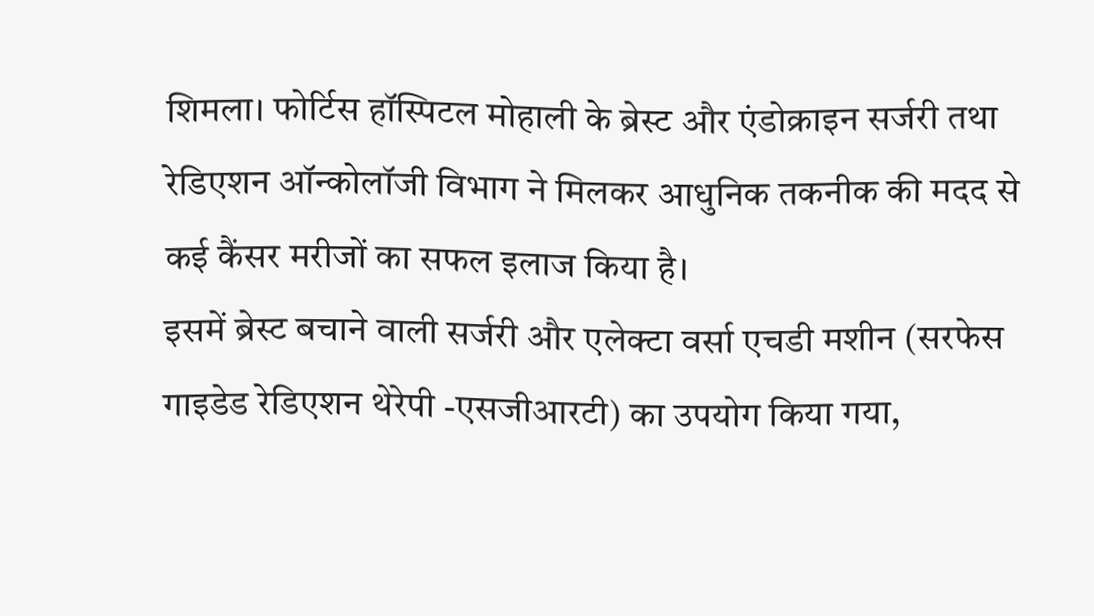शिमला। फोर्टिस हॉस्पिटल मोहाली के ब्रेस्ट और एंडोक्राइन सर्जरी तथा रेडिएशन ऑन्कोलॉजी विभाग ने मिलकर आधुनिक तकनीक की मदद से कई कैंसर मरीजों का सफल इलाज किया है।
इसमें ब्रेस्ट बचाने वाली सर्जरी और एलेक्टा वर्सा एचडी मशीन (सरफेस गाइडेड रेडिएशन थेरेपी -एसजीआरटी) का उपयोग किया गया,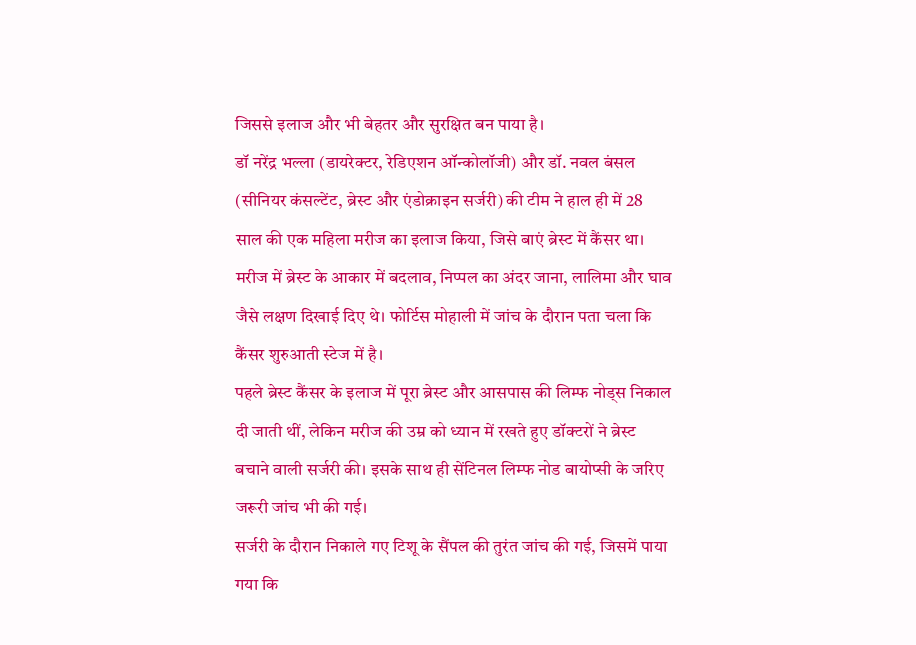जिससे इलाज और भी बेहतर और सुरक्षित बन पाया है।
डॉ नरेंद्र भल्ला (डायरेक्टर, रेडिएशन ऑन्कोलॉजी) और डॉ. नवल बंसल (सीनियर कंसल्टेंट, ब्रेस्ट और एंडोक्राइन सर्जरी) की टीम ने हाल ही में 28 साल की एक महिला मरीज का इलाज किया, जिसे बाएं ब्रेस्ट में कैंसर था।
मरीज में ब्रेस्ट के आकार में बदलाव, निप्पल का अंदर जाना, लालिमा और घाव जैसे लक्षण दिखाई दिए थे। फोर्टिस मोहाली में जांच के दौरान पता चला कि कैंसर शुरुआती स्टेज में है।
पहले ब्रेस्ट कैंसर के इलाज में पूरा ब्रेस्ट और आसपास की लिम्फ नोड्स निकाल दी जाती थीं, लेकिन मरीज की उम्र को ध्यान में रखते हुए डॉक्टरों ने ब्रेस्ट बचाने वाली सर्जरी की। इसके साथ ही सेंटिनल लिम्फ नोड बायोप्सी के जरिए जरूरी जांच भी की गई।
सर्जरी के दौरान निकाले गए टिशू के सैंपल की तुरंत जांच की गई, जिसमें पाया गया कि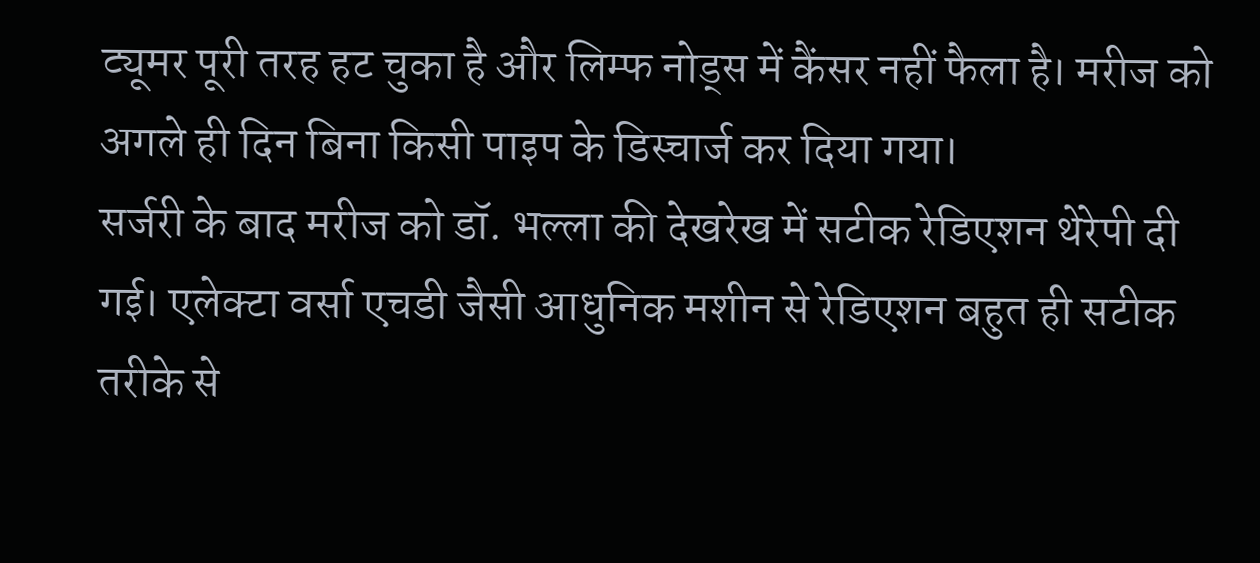ट्यूमर पूरी तरह हट चुका है और लिम्फ नोड्स में कैंसर नहीं फैला है। मरीज को अगले ही दिन बिना किसी पाइप के डिस्चार्ज कर दिया गया।
सर्जरी के बाद मरीज को डॉ. भल्ला की देखरेख में सटीक रेडिएशन थेरेपी दी गई। एलेक्टा वर्सा एचडी जैसी आधुनिक मशीन से रेडिएशन बहुत ही सटीक तरीके से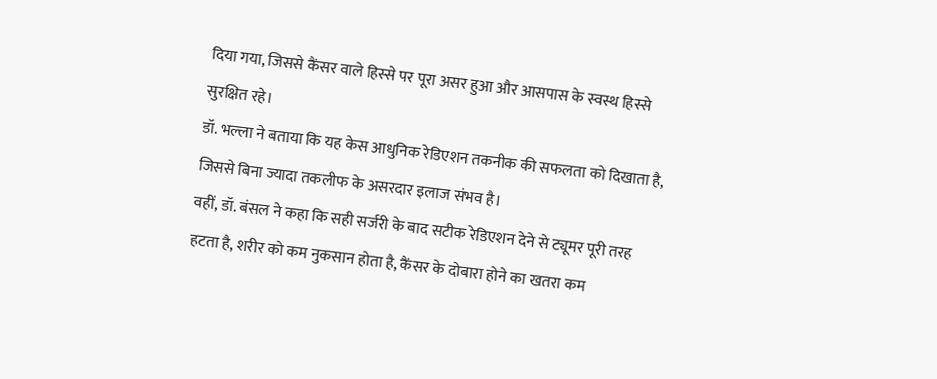दिया गया, जिससे कैंसर वाले हिस्से पर पूरा असर हुआ और आसपास के स्वस्थ हिस्से सुरक्षित रहे।
डॉ. भल्ला ने बताया कि यह केस आधुनिक रेडिएशन तकनीक की सफलता को दिखाता है, जिससे बिना ज्यादा तकलीफ के असरदार इलाज संभव है।
वहीं, डॉ. बंसल ने कहा कि सही सर्जरी के बाद सटीक रेडिएशन देने से ट्यूमर पूरी तरह हटता है, शरीर को कम नुकसान होता है, कैंसर के दोबारा होने का खतरा कम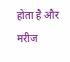होता है और मरीज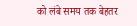को लंबे समय तक बेहतर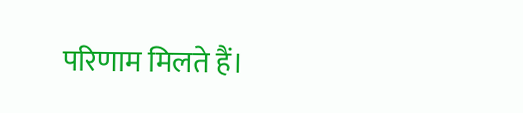परिणाम मिलते हैं।